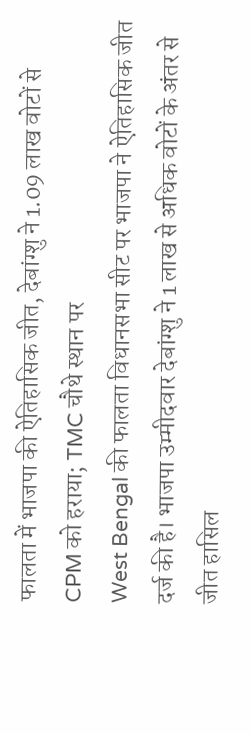फालता में भाजपा की ऐतिहासिक जीत, देबांग्शु ने 1.09 लाख वोटों से CPM को हराया; TMC चौथे स्थान पर
West Bengal की फालता विधानसभा सीट पर भाजपा ने ऐतिहासिक जीत दर्ज की है। भाजपा उम्मीदवार देबांग्शु ने 1 लाख से अधिक वोटों के अंतर से जीत हासिल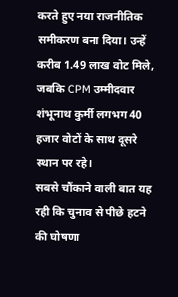करते हुए नया राजनीतिक समीकरण बना दिया। उन्हें करीब 1.49 लाख वोट मिले, जबकि CPM उम्मीदवार शंभूनाथ कुर्मी लगभग 40 हजार वोटों के साथ दूसरे स्थान पर रहे।
सबसे चौंकाने वाली बात यह रही कि चुनाव से पीछे हटने की घोषणा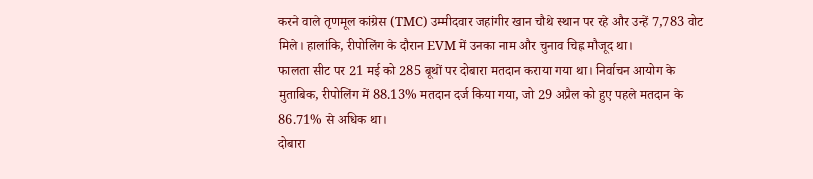करने वाले तृणमूल कांग्रेस (TMC) उम्मीदवार जहांगीर खान चौथे स्थान पर रहे और उन्हें 7,783 वोट मिले। हालांकि, रीपोलिंग के दौरान EVM में उनका नाम और चुनाव चिह्न मौजूद था।
फालता सीट पर 21 मई को 285 बूथों पर दोबारा मतदान कराया गया था। निर्वाचन आयोग के मुताबिक, रीपोलिंग में 88.13% मतदान दर्ज किया गया, जो 29 अप्रैल को हुए पहले मतदान के 86.71% से अधिक था।
दोबारा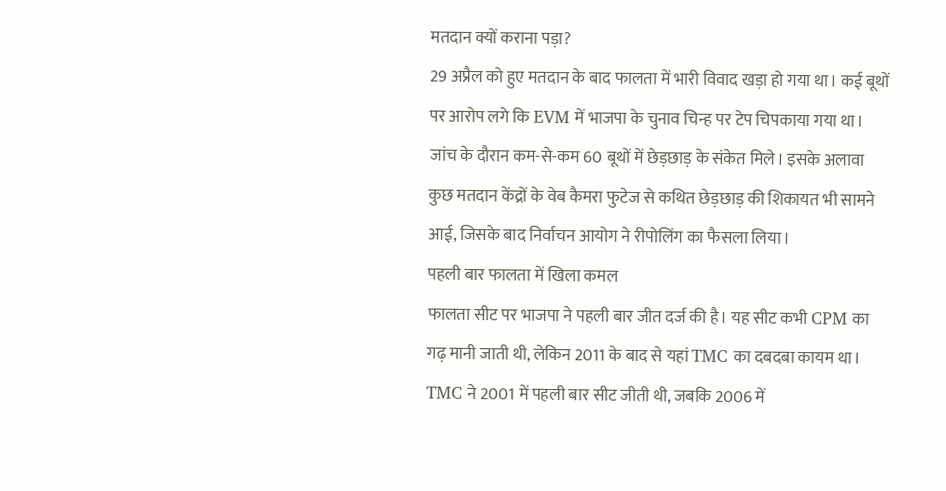मतदान क्यों कराना पड़ा?
29 अप्रैल को हुए मतदान के बाद फालता में भारी विवाद खड़ा हो गया था। कई बूथों पर आरोप लगे कि EVM में भाजपा के चुनाव चिन्ह पर टेप चिपकाया गया था। जांच के दौरान कम-से-कम 60 बूथों में छेड़छाड़ के संकेत मिले। इसके अलावा कुछ मतदान केंद्रों के वेब कैमरा फुटेज से कथित छेड़छाड़ की शिकायत भी सामने आई, जिसके बाद निर्वाचन आयोग ने रीपोलिंग का फैसला लिया।
पहली बार फालता में खिला कमल
फालता सीट पर भाजपा ने पहली बार जीत दर्ज की है। यह सीट कभी CPM का गढ़ मानी जाती थी, लेकिन 2011 के बाद से यहां TMC का दबदबा कायम था। TMC ने 2001 में पहली बार सीट जीती थी, जबकि 2006 में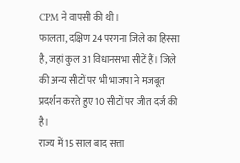CPM ने वापसी की थी।
फालता, दक्षिण 24 परगना जिले का हिस्सा है, जहां कुल 31 विधानसभा सीटें हैं। जिले की अन्य सीटों पर भी भाजपा ने मजबूत प्रदर्शन करते हुए 10 सीटों पर जीत दर्ज की है।
राज्य में 15 साल बाद सत्ता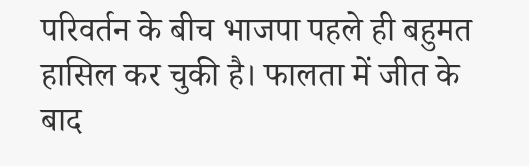परिवर्तन के बीच भाजपा पहले ही बहुमत हासिल कर चुकी है। फालता में जीत के बाद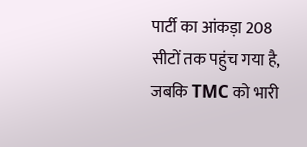पार्टी का आंकड़ा 208 सीटों तक पहुंच गया है, जबकि TMC को भारी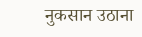नुकसान उठाना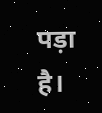पड़ा है।